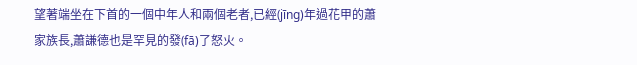望著端坐在下首的一個中年人和兩個老者,已經(jīng)年過花甲的蕭家族長,蕭謙德也是罕見的發(fā)了怒火。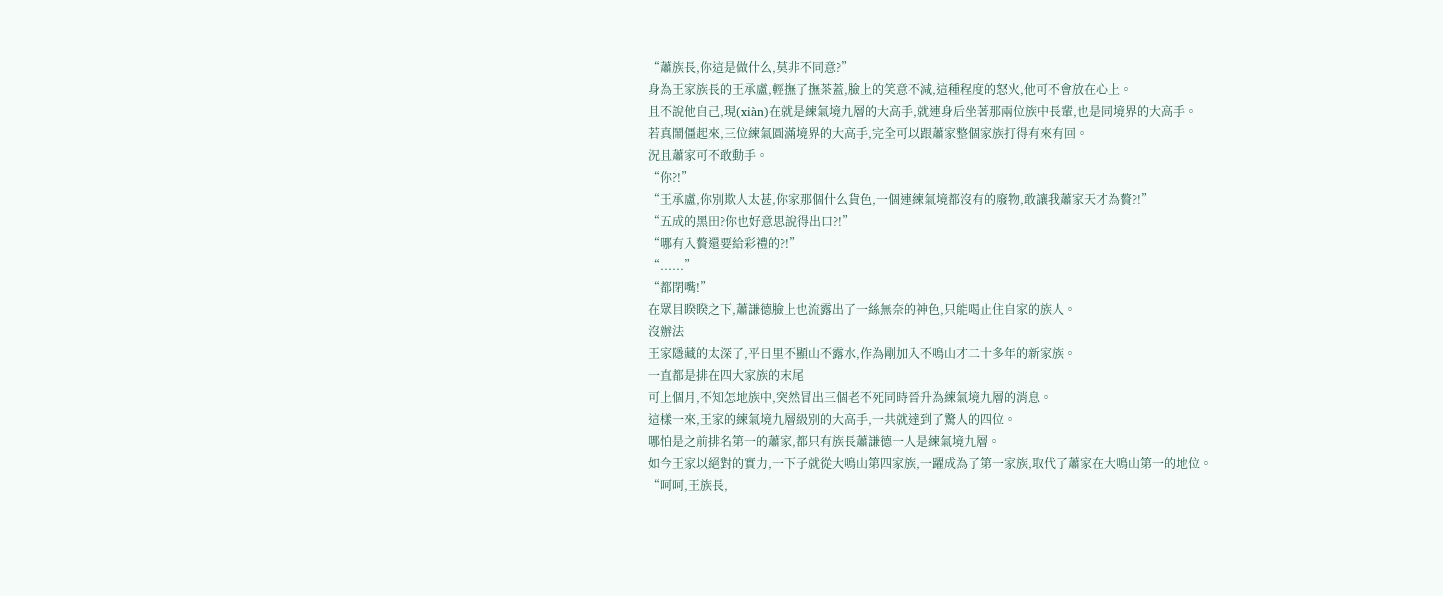“蕭族長,你這是做什么,莫非不同意?”
身為王家族長的王承盧,輕撫了撫茶蓋,臉上的笑意不減,這種程度的怒火,他可不會放在心上。
且不說他自己,現(xiàn)在就是練氣境九層的大高手,就連身后坐著那兩位族中長輩,也是同境界的大高手。
若真鬧僵起來,三位練氣圓滿境界的大高手,完全可以跟蕭家整個家族打得有來有回。
況且蕭家可不敢動手。
“你?!”
“王承盧,你別欺人太甚,你家那個什么貨色,一個連練氣境都沒有的廢物,敢讓我蕭家天才為贅?!”
“五成的黑田?你也好意思說得出口?!”
“哪有入贅還要給彩禮的?!”
“......”
“都閉嘴!”
在眾目睽睽之下,蕭謙德臉上也流露出了一絲無奈的神色,只能喝止住自家的族人。
沒辦法
王家隱藏的太深了,平日里不顯山不露水,作為剛加入不鳴山才二十多年的新家族。
一直都是排在四大家族的末尾
可上個月,不知怎地族中,突然冒出三個老不死同時晉升為練氣境九層的消息。
這樣一來,王家的練氣境九層級別的大高手,一共就達到了驚人的四位。
哪怕是之前排名第一的蕭家,都只有族長蕭謙德一人是練氣境九層。
如今王家以絕對的實力,一下子就從大鳴山第四家族,一躍成為了第一家族,取代了蕭家在大鳴山第一的地位。
“呵呵,王族長,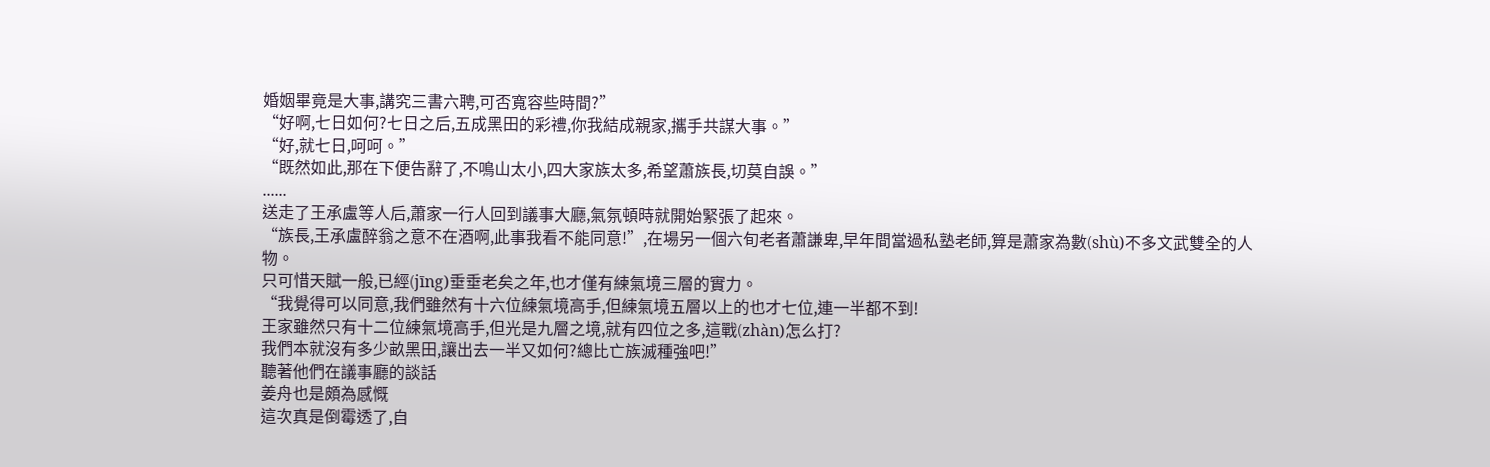婚姻畢竟是大事,講究三書六聘,可否寬容些時間?”
“好啊,七日如何?七日之后,五成黑田的彩禮,你我結成親家,攜手共謀大事。”
“好,就七日,呵呵。”
“既然如此,那在下便告辭了,不鳴山太小,四大家族太多,希望蕭族長,切莫自誤。”
......
送走了王承盧等人后,蕭家一行人回到議事大廳,氣氛頓時就開始緊張了起來。
“族長,王承盧醉翁之意不在酒啊,此事我看不能同意!”,在場另一個六旬老者蕭謙卑,早年間當過私塾老師,算是蕭家為數(shù)不多文武雙全的人物。
只可惜天賦一般,已經(jīng)垂垂老矣之年,也才僅有練氣境三層的實力。
“我覺得可以同意,我們雖然有十六位練氣境高手,但練氣境五層以上的也才七位,連一半都不到!
王家雖然只有十二位練氣境高手,但光是九層之境,就有四位之多,這戰(zhàn)怎么打?
我們本就沒有多少畝黑田,讓出去一半又如何?總比亡族滅種強吧!”
聽著他們在議事廳的談話
姜舟也是頗為感慨
這次真是倒霉透了,自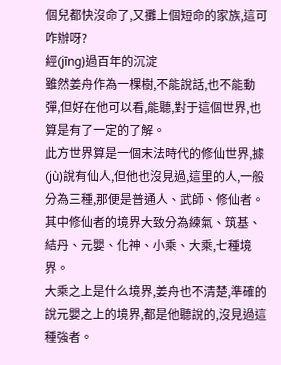個兒都快沒命了,又攤上個短命的家族,這可咋辦呀?
經(jīng)過百年的沉淀
雖然姜舟作為一棵樹,不能說話,也不能動彈,但好在他可以看,能聽,對于這個世界,也算是有了一定的了解。
此方世界算是一個末法時代的修仙世界,據(jù)說有仙人,但他也沒見過,這里的人,一般分為三種,那便是普通人、武師、修仙者。
其中修仙者的境界大致分為練氣、筑基、結丹、元嬰、化神、小乘、大乘,七種境界。
大乘之上是什么境界,姜舟也不清楚,準確的說元嬰之上的境界,都是他聽說的,沒見過這種強者。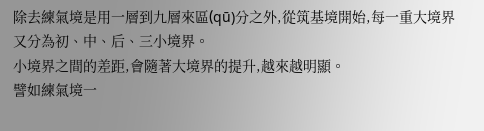除去練氣境是用一層到九層來區(qū)分之外,從筑基境開始,每一重大境界又分為初、中、后、三小境界。
小境界之間的差距,會隨著大境界的提升,越來越明顯。
譬如練氣境一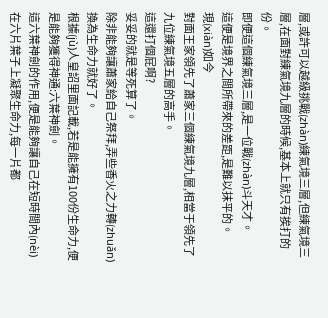層,或許可以越級挑戰(zhàn)練氣境三層,但練氣境三層,在面對練氣境九層的時候,基本上就只有挨打的份。
即便這個練氣境三層,是一位戰(zhàn)斗天才。
這便是境界之間所帶來的差距,是難以抹平的。
現(xiàn)如今
對面王家領先了蕭家三個練氣境九層,相當于領先了九位練氣境五層的高手。
這還打個屁啊?
妥妥的就是等死算了。
除非能夠讓蕭家給自己祭拜,弄些香火之力轉(zhuǎn)換為生命力就好了。
根據(jù)人皇詔里面記載,若是能擁有100份生命力,便是能夠獲得神通:六葉神劍。
這六葉神劍的作用,便是能夠讓自己在短時間內(nèi)在六片葉子上凝聚生命力,每一片都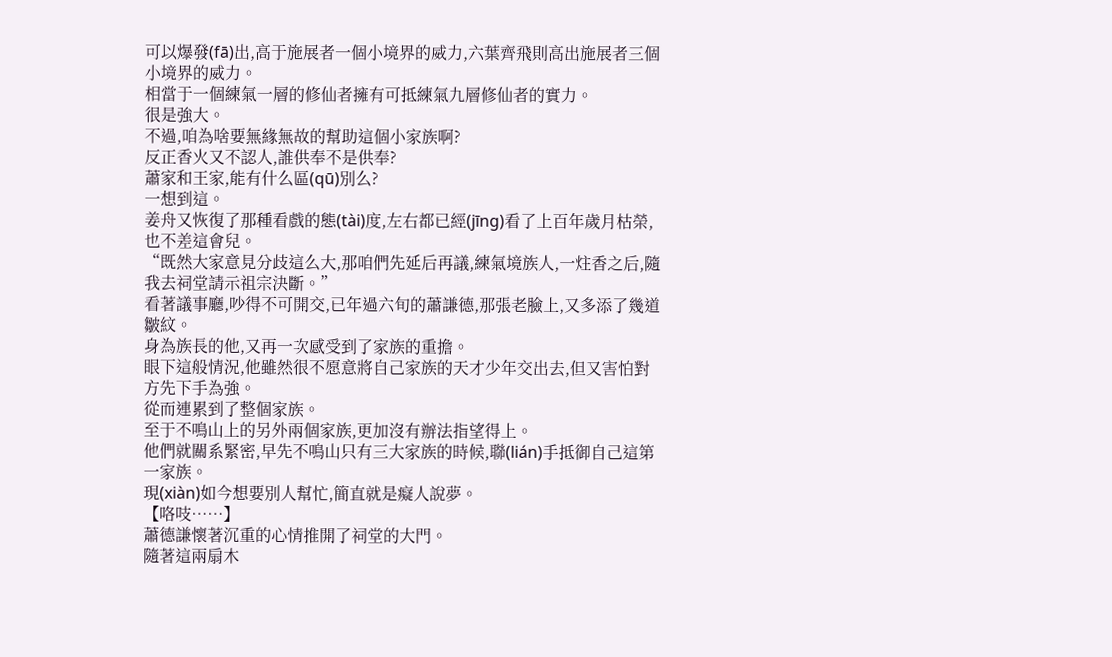可以爆發(fā)出,高于施展者一個小境界的威力,六葉齊飛則高出施展者三個小境界的威力。
相當于一個練氣一層的修仙者擁有可抵練氣九層修仙者的實力。
很是強大。
不過,咱為啥要無緣無故的幫助這個小家族啊?
反正香火又不認人,誰供奉不是供奉?
蕭家和王家,能有什么區(qū)別么?
一想到這。
姜舟又恢復了那種看戲的態(tài)度,左右都已經(jīng)看了上百年歲月枯榮,也不差這會兒。
“既然大家意見分歧這么大,那咱們先延后再議,練氣境族人,一炷香之后,隨我去祠堂請示祖宗決斷。”
看著議事廳,吵得不可開交,已年過六旬的蕭謙德,那張老臉上,又多添了幾道皺紋。
身為族長的他,又再一次感受到了家族的重擔。
眼下這般情況,他雖然很不愿意將自己家族的天才少年交出去,但又害怕對方先下手為強。
從而連累到了整個家族。
至于不鳴山上的另外兩個家族,更加沒有辦法指望得上。
他們就關系緊密,早先不鳴山只有三大家族的時候,聯(lián)手抵御自己這第一家族。
現(xiàn)如今想要別人幫忙,簡直就是癡人說夢。
【咯吱……】
蕭德謙懷著沉重的心情推開了祠堂的大門。
隨著這兩扇木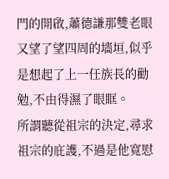門的開啟,蕭德謙那雙老眼又望了望四周的墻垣,似乎是想起了上一任族長的勸勉,不由得濕了眼眶。
所謂聽從祖宗的決定,尋求祖宗的庇護,不過是他寬慰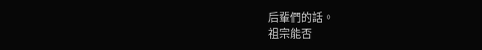后輩們的話。
祖宗能否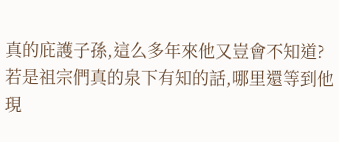真的庇護子孫,這么多年來他又豈會不知道?
若是祖宗們真的泉下有知的話,哪里還等到他現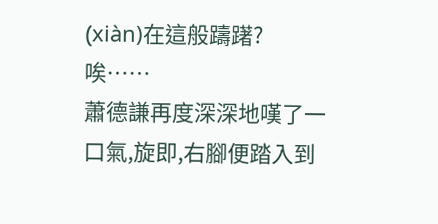(xiàn)在這般躊躇?
唉……
蕭德謙再度深深地嘆了一口氣,旋即,右腳便踏入到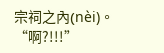宗祠之內(nèi)。
“啊?!!!”